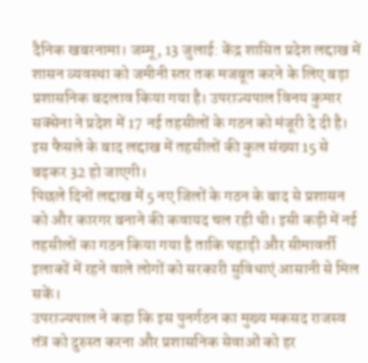दैनिक खबरनामा। जम्मू, 13 जुलाई: केंद्र शासित प्रदेश लद्दाख में शासन व्यवस्था को जमीनी स्तर तक मजबूत करने के लिए बड़ा प्रशासनिक बदलाव किया गया है। उपराज्यपाल विनय कुमार सक्सेना ने प्रदेश में 17 नई तहसीलों के गठन को मंजूरी दे दी है। इस फैसले के बाद लद्दाख में तहसीलों की कुल संख्या 15 से बढ़कर 32 हो जाएगी।
पिछले दिनों लद्दाख में 5 नए जिलों के गठन के बाद से प्रशासन को और कारगर बनाने की कवायद चल रही थी। इसी कड़ी में नई तहसीलों का गठन किया गया है ताकि पहाड़ी और सीमावर्ती इलाकों में रहने वाले लोगों को सरकारी सुविधाएं आसानी से मिल सकें।
उपराज्यपाल ने कहा कि इस पुनर्गठन का मुख्य मकसद राजस्व तंत्र को दुरुस्त करना और प्रशासनिक सेवाओं को हर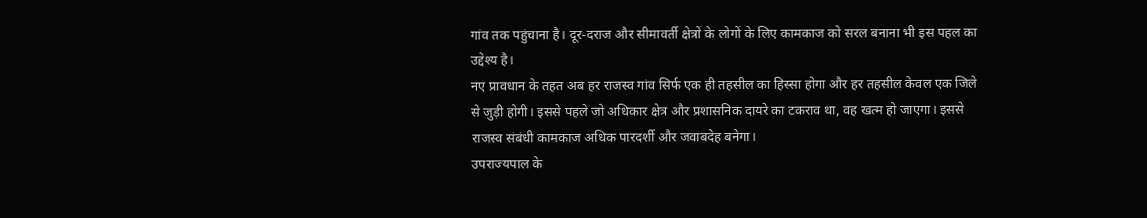गांव तक पहुंचाना है। दूर-दराज और सीमावर्ती क्षेत्रों के लोगों के लिए कामकाज को सरल बनाना भी इस पहल का उद्देश्य है।
नए प्रावधान के तहत अब हर राजस्व गांव सिर्फ एक ही तहसील का हिस्सा होगा और हर तहसील केवल एक जिले से जुड़ी होगी। इससे पहले जो अधिकार क्षेत्र और प्रशासनिक दायरे का टकराव था, वह खत्म हो जाएगा। इससे राजस्व संबंधी कामकाज अधिक पारदर्शी और जवाबदेह बनेगा।
उपराज्यपाल के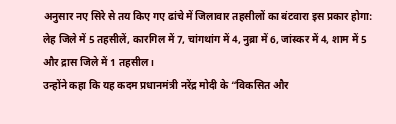अनुसार नए सिरे से तय किए गए ढांचे में जिलावार तहसीलों का बंटवारा इस प्रकार होगा:
लेह जिले में 5 तहसीलें, कारगिल में 7, चांगथांग में 4, नुब्रा में 6, जांस्कर में 4, शाम में 5 और द्रास जिले में 1 तहसील।
उन्होंने कहा कि यह कदम प्रधानमंत्री नरेंद्र मोदी के “विकसित और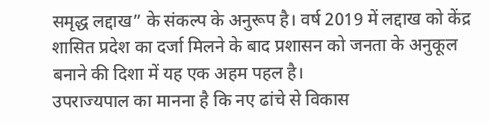समृद्ध लद्दाख” के संकल्प के अनुरूप है। वर्ष 2019 में लद्दाख को केंद्र शासित प्रदेश का दर्जा मिलने के बाद प्रशासन को जनता के अनुकूल बनाने की दिशा में यह एक अहम पहल है।
उपराज्यपाल का मानना है कि नए ढांचे से विकास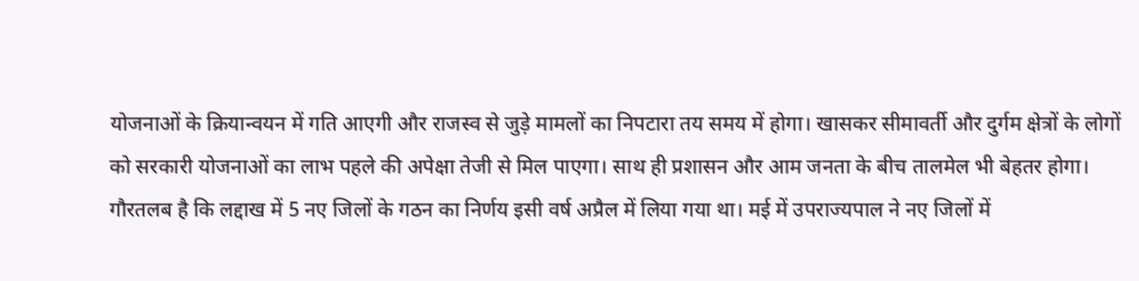योजनाओं के क्रियान्वयन में गति आएगी और राजस्व से जुड़े मामलों का निपटारा तय समय में होगा। खासकर सीमावर्ती और दुर्गम क्षेत्रों के लोगों को सरकारी योजनाओं का लाभ पहले की अपेक्षा तेजी से मिल पाएगा। साथ ही प्रशासन और आम जनता के बीच तालमेल भी बेहतर होगा।
गौरतलब है कि लद्दाख में 5 नए जिलों के गठन का निर्णय इसी वर्ष अप्रैल में लिया गया था। मई में उपराज्यपाल ने नए जिलों में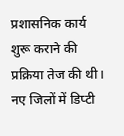प्रशासनिक कार्य शुरू कराने की प्रक्रिया तेज की थी। नए जिलों में डिप्टी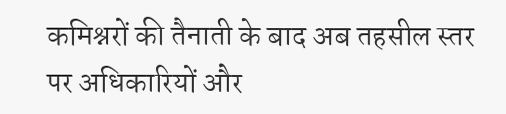कमिश्नरों की तैनाती के बाद अब तहसील स्तर पर अधिकारियों और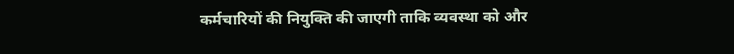कर्मचारियों की नियुक्ति की जाएगी ताकि व्यवस्था को और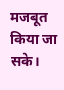मजबूत किया जा सके।